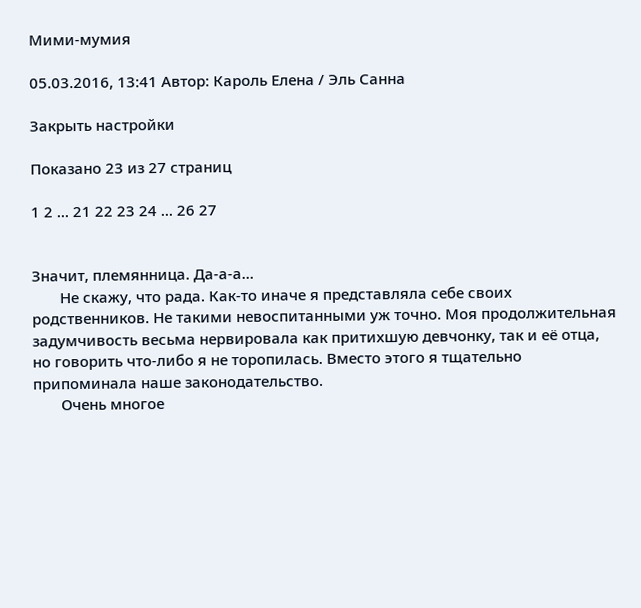Мими-мумия

05.03.2016, 13:41 Автор: Кароль Елена / Эль Санна

Закрыть настройки

Показано 23 из 27 страниц

1 2 ... 21 22 23 24 ... 26 27


Значит, племянница. Да-а-а…
       Не скажу, что рада. Как-то иначе я представляла себе своих родственников. Не такими невоспитанными уж точно. Моя продолжительная задумчивость весьма нервировала как притихшую девчонку, так и её отца, но говорить что-либо я не торопилась. Вместо этого я тщательно припоминала наше законодательство.
       Очень многое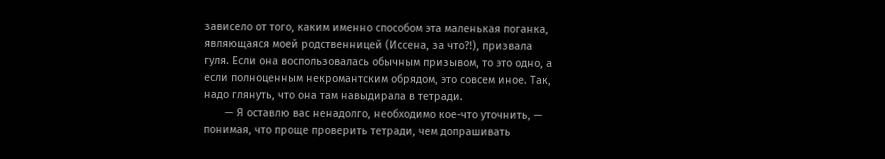зависело от того, каким именно способом эта маленькая поганка, являющаяся моей родственницей (Иссена, за что?!), призвала гуля. Если она воспользовалась обычным призывом, то это одно, а если полноценным некромантским обрядом, это совсем иное. Так, надо глянуть, что она там навыдирала в тетради.
       — Я оставлю вас ненадолго, необходимо кое-что уточнить, — понимая, что проще проверить тетради, чем допрашивать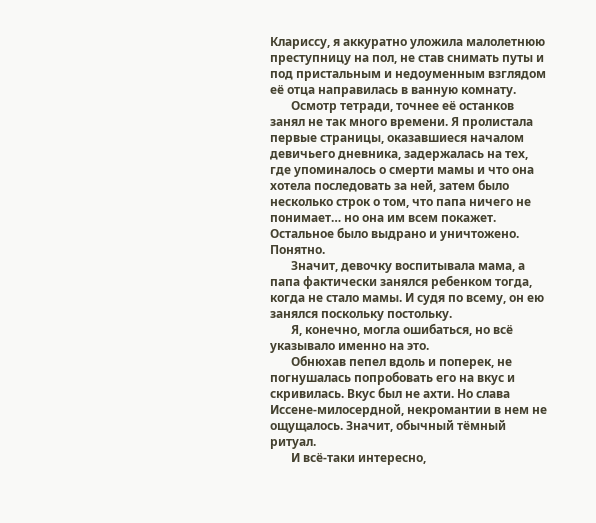Клариссу, я аккуратно уложила малолетнюю преступницу на пол, не став снимать путы и под пристальным и недоуменным взглядом её отца направилась в ванную комнату.
       Осмотр тетради, точнее её останков занял не так много времени. Я пролистала первые страницы, оказавшиеся началом девичьего дневника, задержалась на тех, где упоминалось о смерти мамы и что она хотела последовать за ней, затем было несколько строк о том, что папа ничего не понимает… но она им всем покажет. Остальное было выдрано и уничтожено. Понятно.
       Значит, девочку воспитывала мама, а папа фактически занялся ребенком тогда, когда не стало мамы. И судя по всему, он ею занялся поскольку постольку.
       Я, конечно, могла ошибаться, но всё указывало именно на это.
       Обнюхав пепел вдоль и поперек, не погнушалась попробовать его на вкус и скривилась. Вкус был не ахти. Но слава Иссене-милосердной, некромантии в нем не ощущалось. Значит, обычный тёмный ритуал.
       И всё-таки интересно,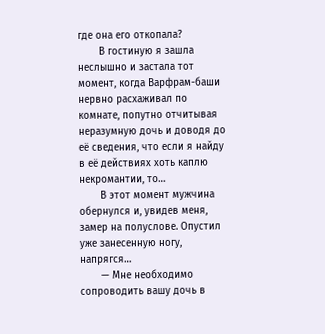где она его откопала?
       В гостиную я зашла неслышно и застала тот момент, когда Варфрам-баши нервно расхаживал по комнате, попутно отчитывая неразумную дочь и доводя до её сведения, что если я найду в её действиях хоть каплю некромантии, то…
       В этот момент мужчина обернулся и, увидев меня, замер на полуслове. Опустил уже занесенную ногу, напрягся…
       — Мне необходимо сопроводить вашу дочь в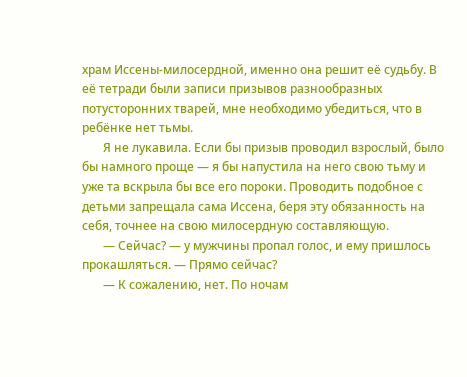храм Иссены-милосердной, именно она решит её судьбу. В её тетради были записи призывов разнообразных потусторонних тварей, мне необходимо убедиться, что в ребёнке нет тьмы.
       Я не лукавила. Если бы призыв проводил взрослый, было бы намного проще — я бы напустила на него свою тьму и уже та вскрыла бы все его пороки. Проводить подобное с детьми запрещала сама Иссена, беря эту обязанность на себя, точнее на свою милосердную составляющую.
       — Сейчас? — у мужчины пропал голос, и ему пришлось прокашляться. — Прямо сейчас?
       — К сожалению, нет. По ночам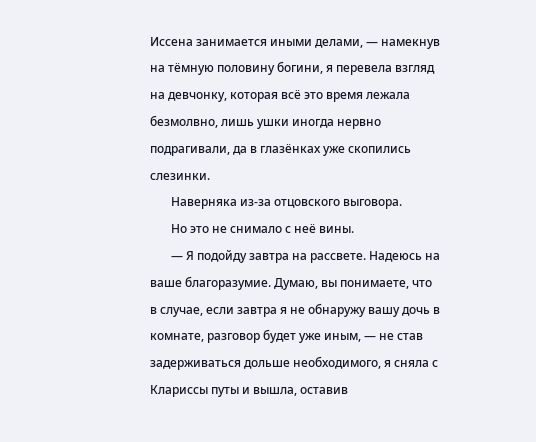Иссена занимается иными делами, — намекнув на тёмную половину богини, я перевела взгляд на девчонку, которая всё это время лежала безмолвно, лишь ушки иногда нервно подрагивали, да в глазёнках уже скопились слезинки.
       Наверняка из-за отцовского выговора.
       Но это не снимало с неё вины.
       — Я подойду завтра на рассвете. Надеюсь на ваше благоразумие. Думаю, вы понимаете, что в случае, если завтра я не обнаружу вашу дочь в комнате, разговор будет уже иным, — не став задерживаться дольше необходимого, я сняла с Клариссы путы и вышла, оставив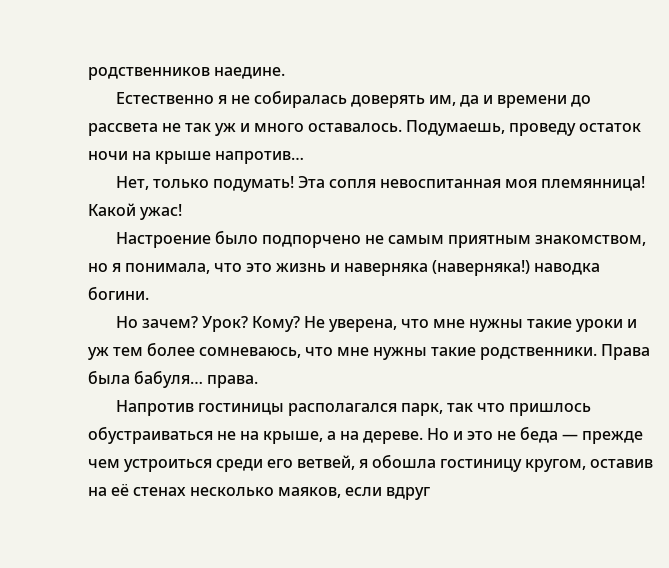родственников наедине.
       Естественно я не собиралась доверять им, да и времени до рассвета не так уж и много оставалось. Подумаешь, проведу остаток ночи на крыше напротив…
       Нет, только подумать! Эта сопля невоспитанная моя племянница! Какой ужас!
       Настроение было подпорчено не самым приятным знакомством, но я понимала, что это жизнь и наверняка (наверняка!) наводка богини.
       Но зачем? Урок? Кому? Не уверена, что мне нужны такие уроки и уж тем более сомневаюсь, что мне нужны такие родственники. Права была бабуля… права.
       Напротив гостиницы располагался парк, так что пришлось обустраиваться не на крыше, а на дереве. Но и это не беда — прежде чем устроиться среди его ветвей, я обошла гостиницу кругом, оставив на её стенах несколько маяков, если вдруг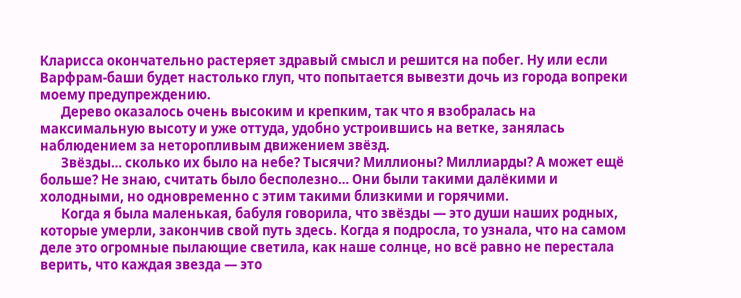Кларисса окончательно растеряет здравый смысл и решится на побег. Ну или если Варфрам-баши будет настолько глуп, что попытается вывезти дочь из города вопреки моему предупреждению.
       Дерево оказалось очень высоким и крепким, так что я взобралась на максимальную высоту и уже оттуда, удобно устроившись на ветке, занялась наблюдением за неторопливым движением звёзд.
       Звёзды… сколько их было на небе? Тысячи? Миллионы? Миллиарды? А может ещё больше? Не знаю, считать было бесполезно… Они были такими далёкими и холодными, но одновременно с этим такими близкими и горячими.
       Когда я была маленькая, бабуля говорила, что звёзды — это души наших родных, которые умерли, закончив свой путь здесь. Когда я подросла, то узнала, что на самом деле это огромные пылающие светила, как наше солнце, но всё равно не перестала верить, что каждая звезда — это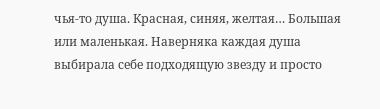чья-то душа. Красная, синяя, желтая… Большая или маленькая. Наверняка каждая душа выбирала себе подходящую звезду и просто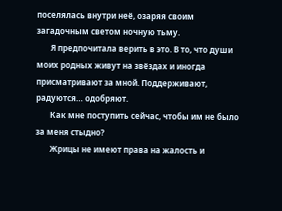поселялась внутри неё, озаряя своим загадочным светом ночную тьму.
       Я предпочитала верить в это. В то, что души моих родных живут на звёздах и иногда присматривают за мной. Поддерживают, радуются… одобряют.
       Как мне поступить сейчас, чтобы им не было за меня стыдно?
       Жрицы не имеют права на жалость и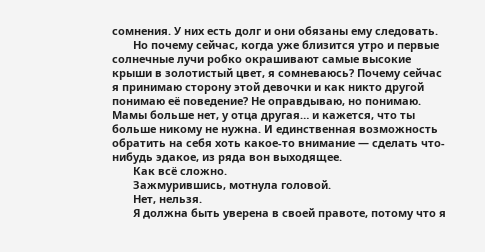сомнения. У них есть долг и они обязаны ему следовать.
       Но почему сейчас, когда уже близится утро и первые солнечные лучи робко окрашивают самые высокие крыши в золотистый цвет, я сомневаюсь? Почему сейчас я принимаю сторону этой девочки и как никто другой понимаю её поведение? Не оправдываю, но понимаю. Мамы больше нет, у отца другая… и кажется, что ты больше никому не нужна. И единственная возможность обратить на себя хоть какое-то внимание — сделать что-нибудь эдакое, из ряда вон выходящее.
       Как всё сложно.
       Зажмурившись, мотнула головой.
       Нет, нельзя.
       Я должна быть уверена в своей правоте, потому что я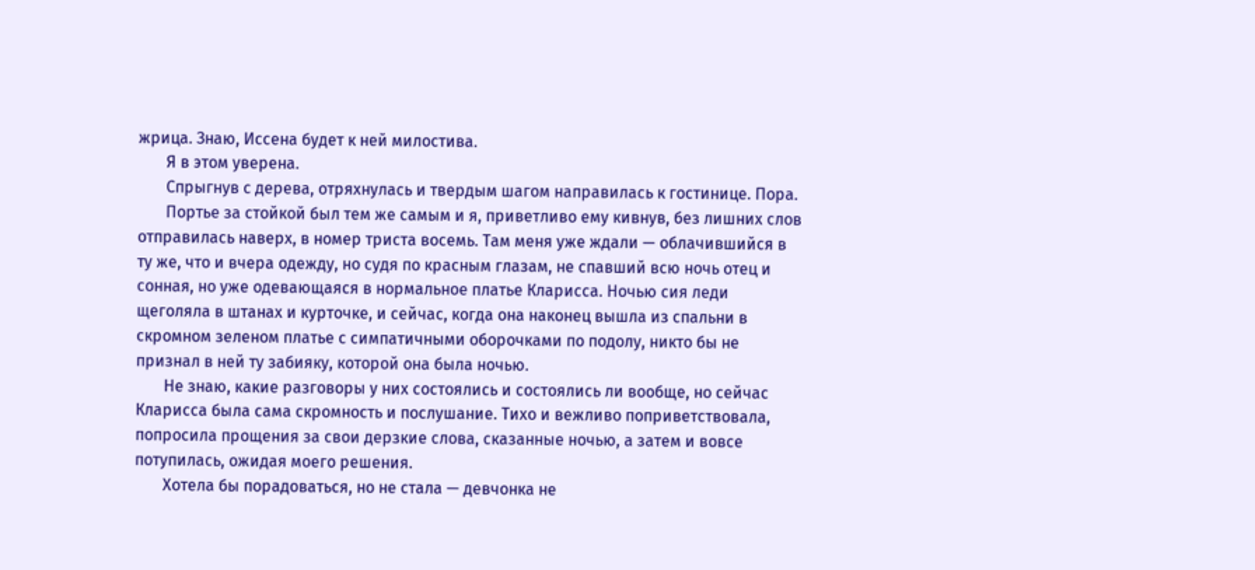жрица. Знаю, Иссена будет к ней милостива.
       Я в этом уверена.
       Спрыгнув с дерева, отряхнулась и твердым шагом направилась к гостинице. Пора.
       Портье за стойкой был тем же самым и я, приветливо ему кивнув, без лишних слов отправилась наверх, в номер триста восемь. Там меня уже ждали — облачившийся в ту же, что и вчера одежду, но судя по красным глазам, не спавший всю ночь отец и сонная, но уже одевающаяся в нормальное платье Кларисса. Ночью сия леди щеголяла в штанах и курточке, и сейчас, когда она наконец вышла из спальни в скромном зеленом платье с симпатичными оборочками по подолу, никто бы не признал в ней ту забияку, которой она была ночью.
       Не знаю, какие разговоры у них состоялись и состоялись ли вообще, но сейчас Кларисса была сама скромность и послушание. Тихо и вежливо поприветствовала, попросила прощения за свои дерзкие слова, сказанные ночью, а затем и вовсе потупилась, ожидая моего решения.
       Хотела бы порадоваться, но не стала — девчонка не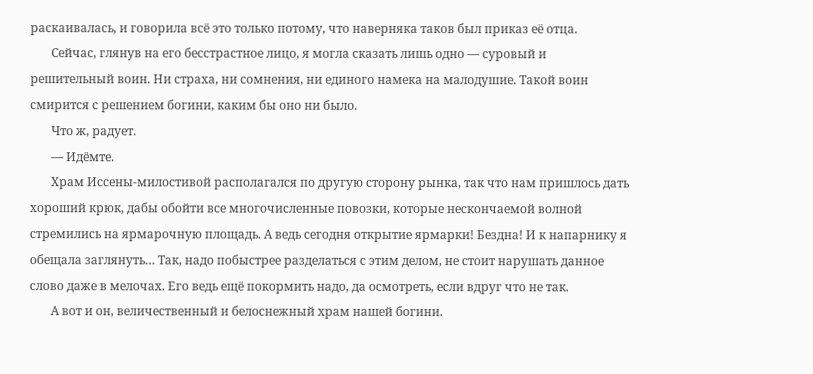раскаивалась, и говорила всё это только потому, что наверняка таков был приказ её отца.
       Сейчас, глянув на его бесстрастное лицо, я могла сказать лишь одно — суровый и решительный воин. Ни страха, ни сомнения, ни единого намека на малодушие. Такой воин смирится с решением богини, каким бы оно ни было.
       Что ж, радует.
       — Идёмте.
       Храм Иссены-милостивой располагался по другую сторону рынка, так что нам пришлось дать хороший крюк, дабы обойти все многочисленные повозки, которые нескончаемой волной стремились на ярмарочную площадь. А ведь сегодня открытие ярмарки! Бездна! И к напарнику я обещала заглянуть… Так, надо побыстрее разделаться с этим делом, не стоит нарушать данное слово даже в мелочах. Его ведь ещё покормить надо, да осмотреть, если вдруг что не так.
       А вот и он, величественный и белоснежный храм нашей богини.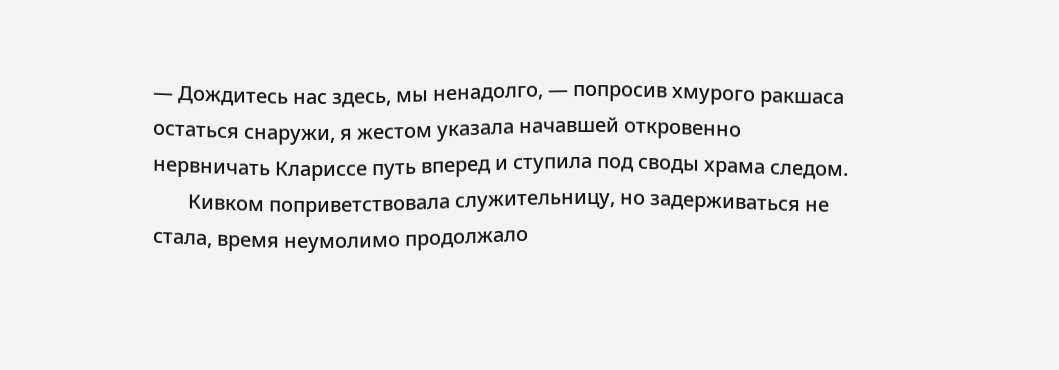— Дождитесь нас здесь, мы ненадолго, — попросив хмурого ракшаса остаться снаружи, я жестом указала начавшей откровенно нервничать Клариссе путь вперед и ступила под своды храма следом.
       Кивком поприветствовала служительницу, но задерживаться не стала, время неумолимо продолжало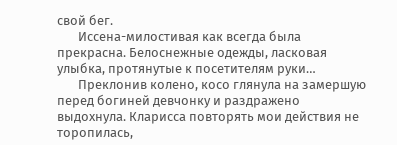свой бег.
       Иссена-милостивая как всегда была прекрасна. Белоснежные одежды, ласковая улыбка, протянутые к посетителям руки…
       Преклонив колено, косо глянула на замершую перед богиней девчонку и раздражено выдохнула. Кларисса повторять мои действия не торопилась,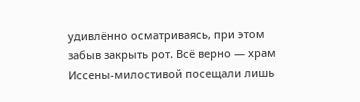удивлённо осматриваясь, при этом забыв закрыть рот. Всё верно — храм Иссены-милостивой посещали лишь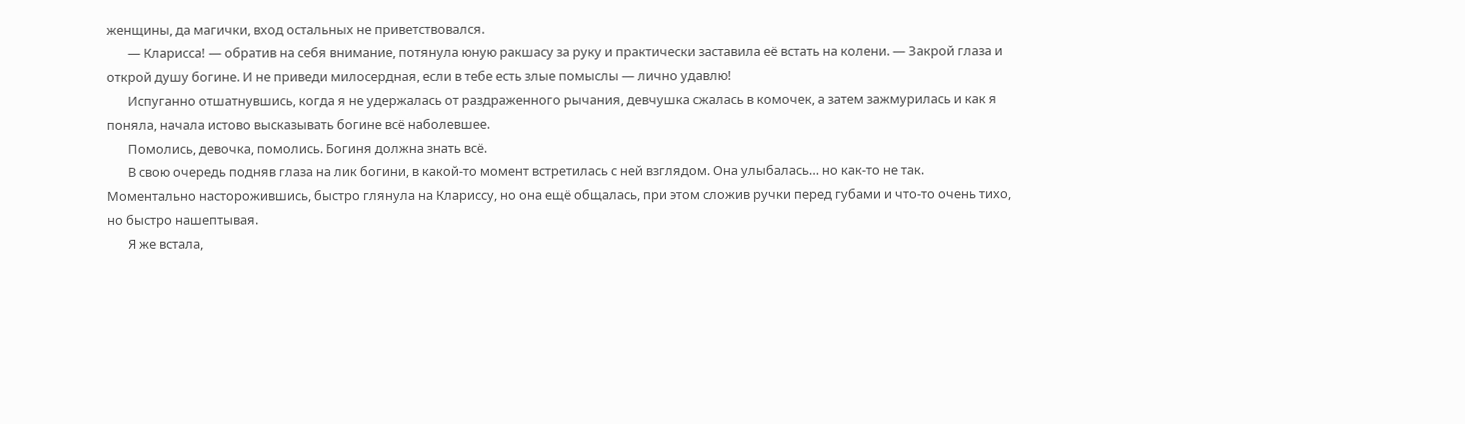женщины, да магички, вход остальных не приветствовался.
       — Кларисса! — обратив на себя внимание, потянула юную ракшасу за руку и практически заставила её встать на колени. — Закрой глаза и открой душу богине. И не приведи милосердная, если в тебе есть злые помыслы — лично удавлю!
       Испуганно отшатнувшись, когда я не удержалась от раздраженного рычания, девчушка сжалась в комочек, а затем зажмурилась и как я поняла, начала истово высказывать богине всё наболевшее.
       Помолись, девочка, помолись. Богиня должна знать всё.
       В свою очередь подняв глаза на лик богини, в какой-то момент встретилась с ней взглядом. Она улыбалась… но как-то не так. Моментально насторожившись, быстро глянула на Клариссу, но она ещё общалась, при этом сложив ручки перед губами и что-то очень тихо, но быстро нашептывая.
       Я же встала,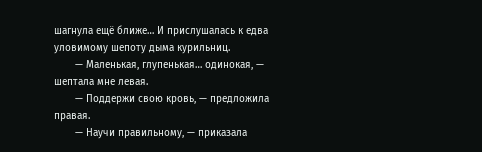шагнула ещё ближе… И прислушалась к едва уловимому шепоту дыма курильниц.
       — Маленькая, глупенькая… одинокая, — шептала мне левая.
       — Поддержи свою кровь, — предложила правая.
       — Научи правильному, — приказала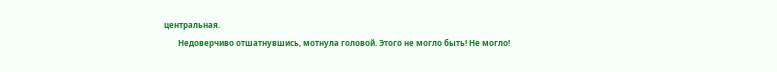центральная.
       Недоверчиво отшатнувшись, мотнула головой. Этого не могло быть! Не могло!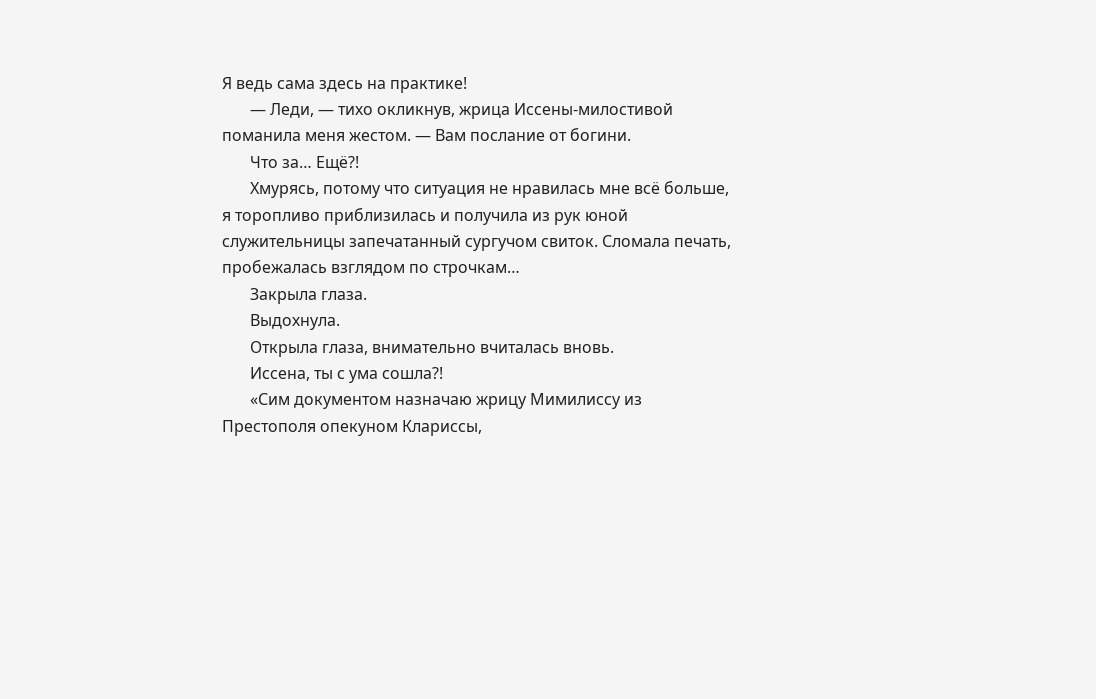Я ведь сама здесь на практике!
       — Леди, — тихо окликнув, жрица Иссены-милостивой поманила меня жестом. — Вам послание от богини.
       Что за… Ещё?!
       Хмурясь, потому что ситуация не нравилась мне всё больше, я торопливо приблизилась и получила из рук юной служительницы запечатанный сургучом свиток. Сломала печать, пробежалась взглядом по строчкам…
       Закрыла глаза.
       Выдохнула.
       Открыла глаза, внимательно вчиталась вновь.
       Иссена, ты с ума сошла?!
       «Сим документом назначаю жрицу Мимилиссу из Престополя опекуном Клариссы,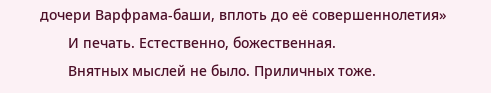дочери Варфрама-баши, вплоть до её совершеннолетия»
       И печать. Естественно, божественная.
       Внятных мыслей не было. Приличных тоже.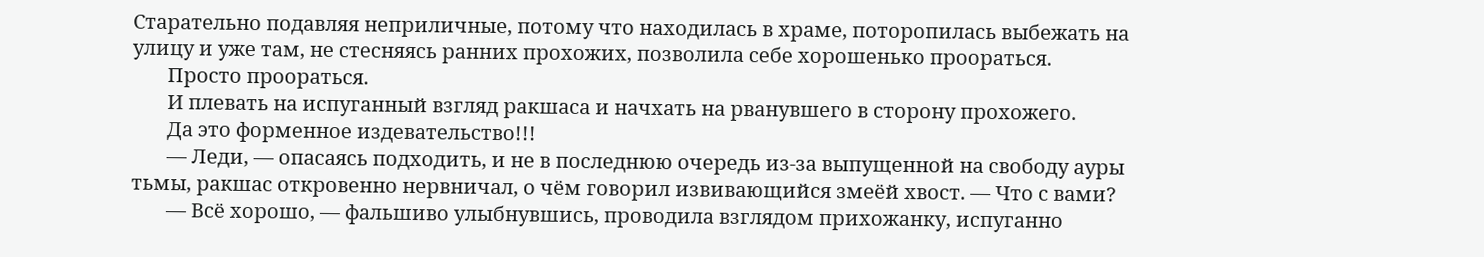Старательно подавляя неприличные, потому что находилась в храме, поторопилась выбежать на улицу и уже там, не стесняясь ранних прохожих, позволила себе хорошенько проораться.
       Просто проораться.
       И плевать на испуганный взгляд ракшаса и начхать на рванувшего в сторону прохожего.
       Да это форменное издевательство!!!
       — Леди, — опасаясь подходить, и не в последнюю очередь из-за выпущенной на свободу ауры тьмы, ракшас откровенно нервничал, о чём говорил извивающийся змеёй хвост. — Что с вами?
       — Всё хорошо, — фальшиво улыбнувшись, проводила взглядом прихожанку, испуганно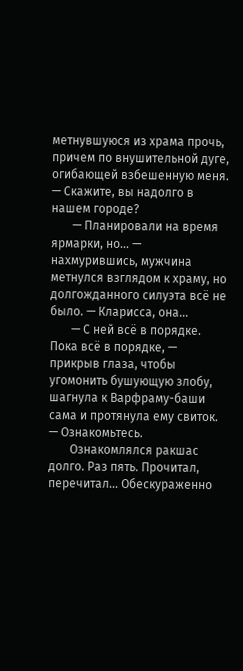метнувшуюся из храма прочь, причем по внушительной дуге, огибающей взбешенную меня. — Скажите, вы надолго в нашем городе?
       — Планировали на время ярмарки, но… — нахмурившись, мужчина метнулся взглядом к храму, но долгожданного силуэта всё не было. — Кларисса, она…
       — С ней всё в порядке. Пока всё в порядке, — прикрыв глаза, чтобы угомонить бушующую злобу, шагнула к Варфраму-баши сама и протянула ему свиток. — Ознакомьтесь.
       Ознакомлялся ракшас долго. Раз пять. Прочитал, перечитал… Обескураженно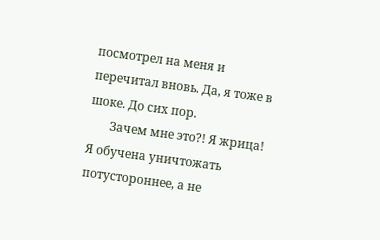посмотрел на меня и перечитал вновь. Да, я тоже в шоке. До сих пор.
       Зачем мне это?! Я жрица! Я обучена уничтожать потустороннее, а не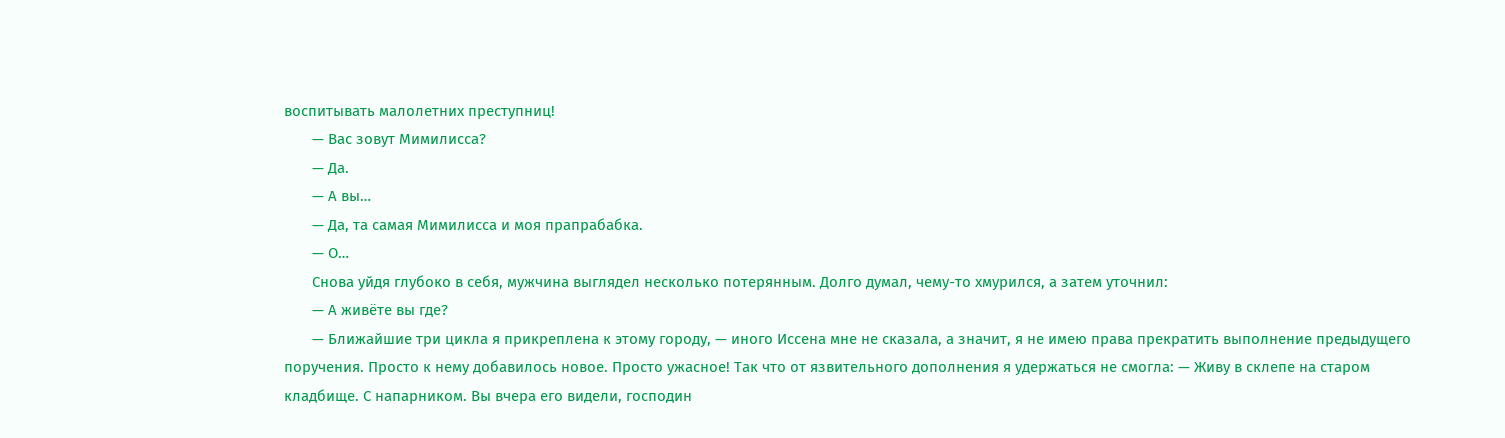воспитывать малолетних преступниц!
       — Вас зовут Мимилисса?
       — Да.
       — А вы…
       — Да, та самая Мимилисса и моя прапрабабка.
       — О…
       Снова уйдя глубоко в себя, мужчина выглядел несколько потерянным. Долго думал, чему-то хмурился, а затем уточнил:
       — А живёте вы где?
       — Ближайшие три цикла я прикреплена к этому городу, — иного Иссена мне не сказала, а значит, я не имею права прекратить выполнение предыдущего поручения. Просто к нему добавилось новое. Просто ужасное! Так что от язвительного дополнения я удержаться не смогла: — Живу в склепе на старом кладбище. С напарником. Вы вчера его видели, господин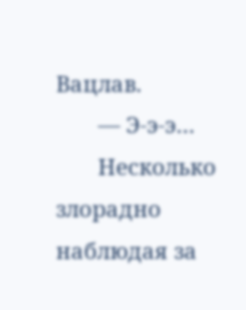Вацлав.
       — Э-э-э…
       Несколько злорадно наблюдая за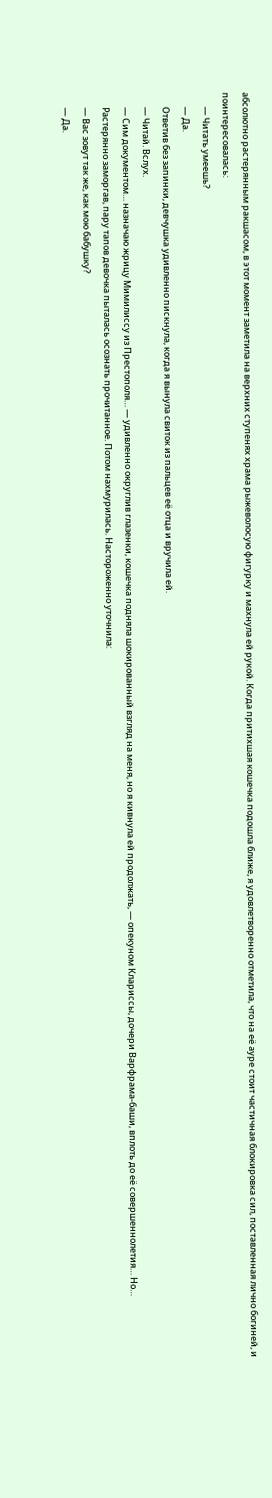абсолютно растерянным ракшасом, в этот момент заметила на верхних ступенях храма рыжеволосую фигурку и махнула ей рукой. Когда притихшая кошечка подошла ближе, я удовлетворенно отметила, что на её ауре стоит частичная блокировка сил, поставленная лично богиней, и поинтересовалась:
       — Читать умеешь?
       — Да.
       Ответив без запинки, девчушка удивленно пискнула, когда я вынула свиток из пальцев её отца и вручила ей.
       — Читай. Вслух.
       — Сим документом… назначаю жрицу Мимилиссу из Престополя… — удивленно округлив глазенки, кошечка подняла шокированный взгляд на меня, но я кивнула ей продолжать, — опекуном Клариссы, дочери Варфрама-баши, вплоть до её совершеннолетия… Но…
       Растерянно заморгав, пару тапов девочка пыталась осознать прочитанное. Потом нахмурилась. Настороженно уточнила:
       — Вас зовут так же, как мою бабушку?
       — Да.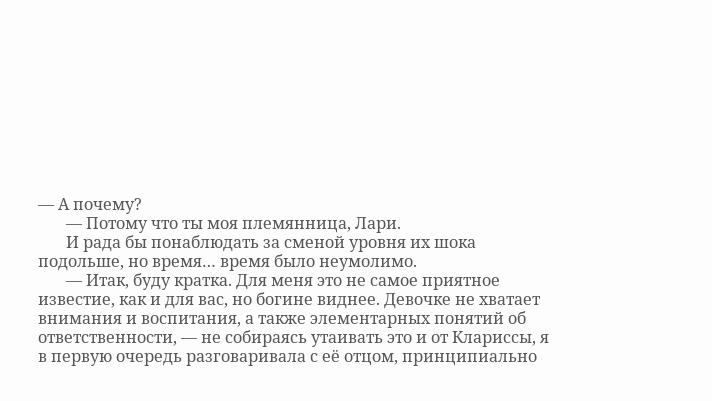— А почему?
       — Потому что ты моя племянница, Лари.
       И рада бы понаблюдать за сменой уровня их шока подольше, но время… время было неумолимо.
       — Итак, буду кратка. Для меня это не самое приятное известие, как и для вас, но богине виднее. Девочке не хватает внимания и воспитания, а также элементарных понятий об ответственности, — не собираясь утаивать это и от Клариссы, я в первую очередь разговаривала с её отцом, принципиально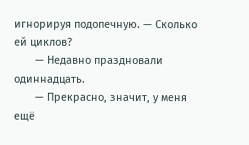игнорируя подопечную. — Сколько ей циклов?
       — Недавно праздновали одиннадцать.
       — Прекрасно, значит, у меня ещё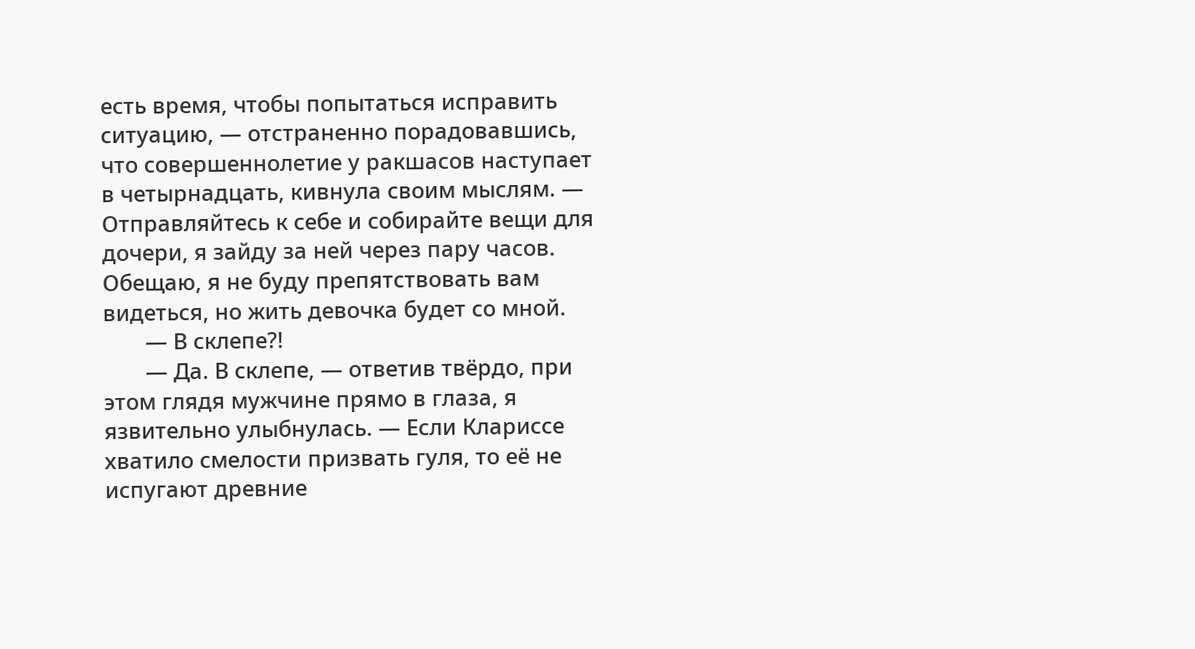есть время, чтобы попытаться исправить ситуацию, — отстраненно порадовавшись, что совершеннолетие у ракшасов наступает в четырнадцать, кивнула своим мыслям. — Отправляйтесь к себе и собирайте вещи для дочери, я зайду за ней через пару часов. Обещаю, я не буду препятствовать вам видеться, но жить девочка будет со мной.
       — В склепе?!
       — Да. В склепе, — ответив твёрдо, при этом глядя мужчине прямо в глаза, я язвительно улыбнулась. — Если Клариссе хватило смелости призвать гуля, то её не испугают древние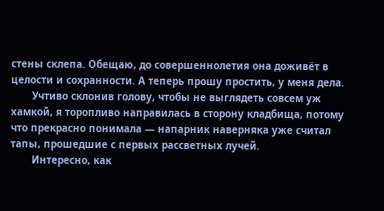стены склепа. Обещаю, до совершеннолетия она доживёт в целости и сохранности. А теперь прошу простить, у меня дела.
       Учтиво склонив голову, чтобы не выглядеть совсем уж хамкой, я торопливо направилась в сторону кладбища, потому что прекрасно понимала — напарник наверняка уже считал тапы, прошедшие с первых рассветных лучей.
       Интересно, как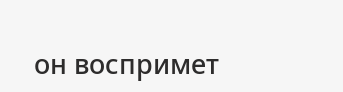он воспримет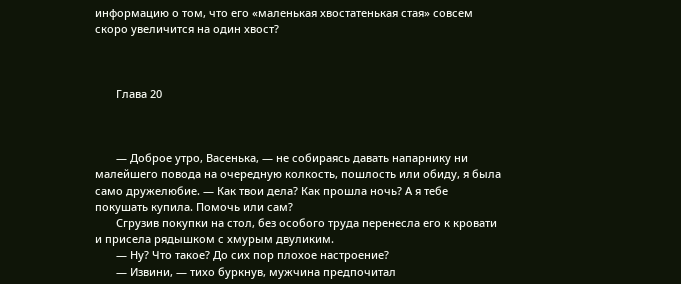информацию о том, что его «маленькая хвостатенькая стая» совсем скоро увеличится на один хвост?



       Глава 20



       — Доброе утро, Васенька, — не собираясь давать напарнику ни малейшего повода на очередную колкость, пошлость или обиду, я была само дружелюбие. — Как твои дела? Как прошла ночь? А я тебе покушать купила. Помочь или сам?
       Сгрузив покупки на стол, без особого труда перенесла его к кровати и присела рядышком с хмурым двуликим.
       — Ну? Что такое? До сих пор плохое настроение?
       — Извини, — тихо буркнув, мужчина предпочитал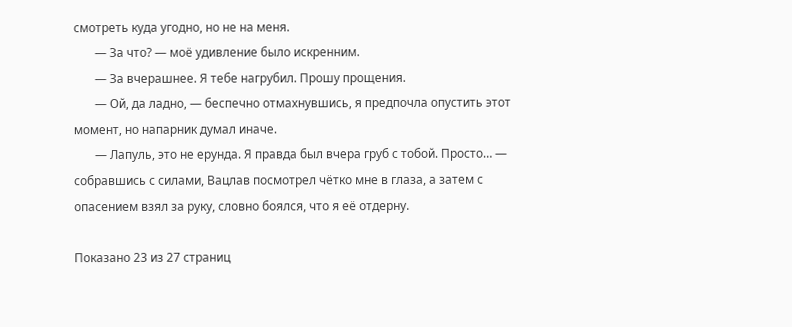смотреть куда угодно, но не на меня.
       — За что? — моё удивление было искренним.
       — За вчерашнее. Я тебе нагрубил. Прошу прощения.
       — Ой, да ладно, — беспечно отмахнувшись, я предпочла опустить этот момент, но напарник думал иначе.
       — Лапуль, это не ерунда. Я правда был вчера груб с тобой. Просто… — собравшись с силами, Вацлав посмотрел чётко мне в глаза, а затем с опасением взял за руку, словно боялся, что я её отдерну.

Показано 23 из 27 страниц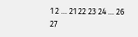1 2 ... 21 22 23 24 ... 26 27